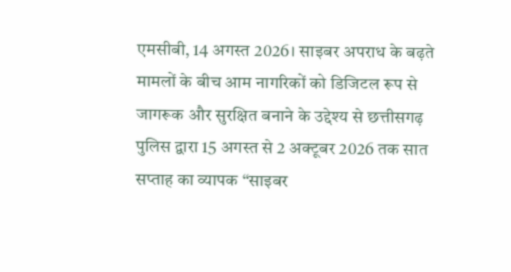एमसीबी, 14 अगस्त 2026। साइबर अपराध के बढ़ते मामलों के बीच आम नागरिकों को डिजिटल रूप से जागरूक और सुरक्षित बनाने के उद्देश्य से छत्तीसगढ़ पुलिस द्वारा 15 अगस्त से 2 अक्टूबर 2026 तक सात सप्ताह का व्यापक “साइबर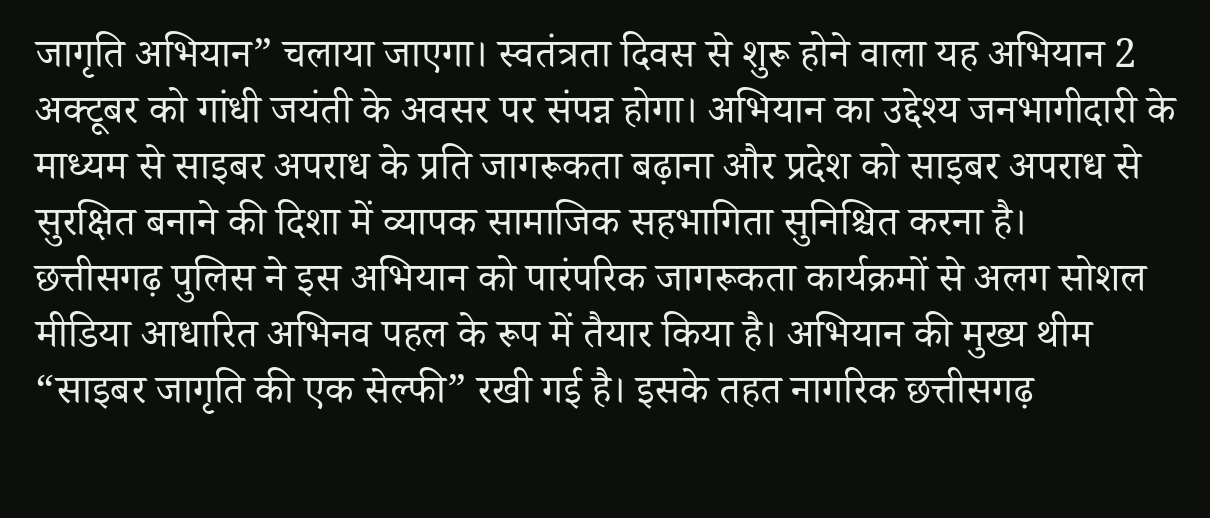जागृति अभियान” चलाया जाएगा। स्वतंत्रता दिवस से शुरू होने वाला यह अभियान 2 अक्टूबर को गांधी जयंती के अवसर पर संपन्न होगा। अभियान का उद्देश्य जनभागीदारी के माध्यम से साइबर अपराध के प्रति जागरूकता बढ़ाना और प्रदेश को साइबर अपराध से सुरक्षित बनाने की दिशा में व्यापक सामाजिक सहभागिता सुनिश्चित करना है।
छत्तीसगढ़ पुलिस ने इस अभियान को पारंपरिक जागरूकता कार्यक्रमों से अलग सोशल मीडिया आधारित अभिनव पहल के रूप में तैयार किया है। अभियान की मुख्य थीम “साइबर जागृति की एक सेल्फी” रखी गई है। इसके तहत नागरिक छत्तीसगढ़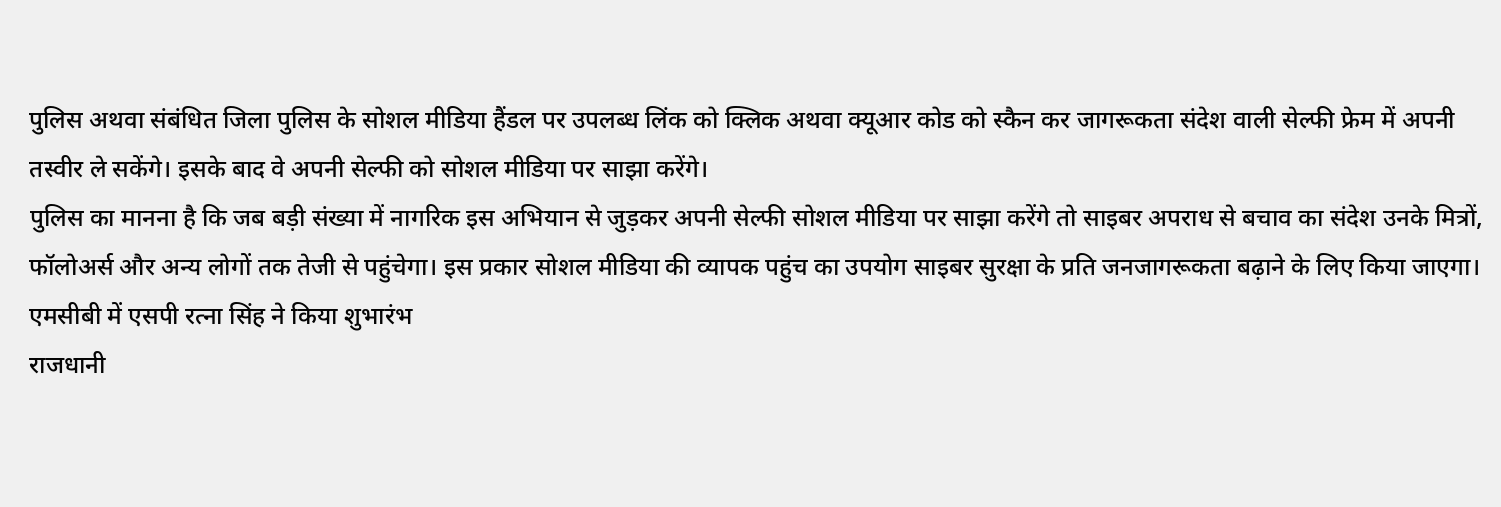पुलिस अथवा संबंधित जिला पुलिस के सोशल मीडिया हैंडल पर उपलब्ध लिंक को क्लिक अथवा क्यूआर कोड को स्कैन कर जागरूकता संदेश वाली सेल्फी फ्रेम में अपनी तस्वीर ले सकेंगे। इसके बाद वे अपनी सेल्फी को सोशल मीडिया पर साझा करेंगे।
पुलिस का मानना है कि जब बड़ी संख्या में नागरिक इस अभियान से जुड़कर अपनी सेल्फी सोशल मीडिया पर साझा करेंगे तो साइबर अपराध से बचाव का संदेश उनके मित्रों, फॉलोअर्स और अन्य लोगों तक तेजी से पहुंचेगा। इस प्रकार सोशल मीडिया की व्यापक पहुंच का उपयोग साइबर सुरक्षा के प्रति जनजागरूकता बढ़ाने के लिए किया जाएगा।
एमसीबी में एसपी रत्ना सिंह ने किया शुभारंभ
राजधानी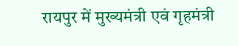रायपुर में मुख्यमंत्री एवं गृहमंत्री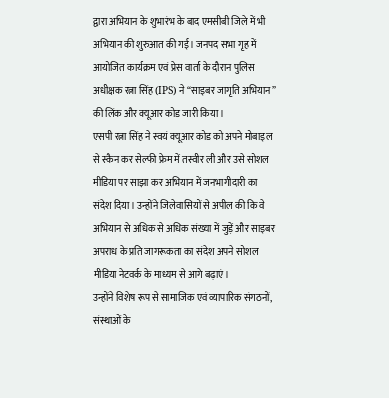द्वारा अभियान के शुभारंभ के बाद एमसीबी जिले में भी अभियान की शुरुआत की गई। जनपद सभा गृह में आयोजित कार्यक्रम एवं प्रेस वार्ता के दौरान पुलिस अधीक्षक रत्ना सिंह (IPS) ने “साइबर जागृति अभियान” की लिंक और क्यूआर कोड जारी किया।
एसपी रत्ना सिंह ने स्वयं क्यूआर कोड को अपने मोबाइल से स्कैन कर सेल्फी फ्रेम में तस्वीर ली और उसे सोशल मीडिया पर साझा कर अभियान में जनभागीदारी का संदेश दिया। उन्होंने जिलेवासियों से अपील की कि वे अभियान से अधिक से अधिक संख्या में जुड़ें और साइबर अपराध के प्रति जागरूकता का संदेश अपने सोशल मीडिया नेटवर्क के माध्यम से आगे बढ़ाएं।
उन्होंने विशेष रूप से सामाजिक एवं व्यापारिक संगठनों, संस्थाओं के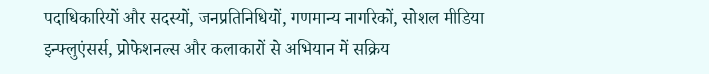पदाधिकारियों और सदस्यों, जनप्रतिनिधियों, गणमान्य नागरिकों, सोशल मीडिया इन्फ्लुएंसर्स, प्रोफेशनल्स और कलाकारों से अभियान में सक्रिय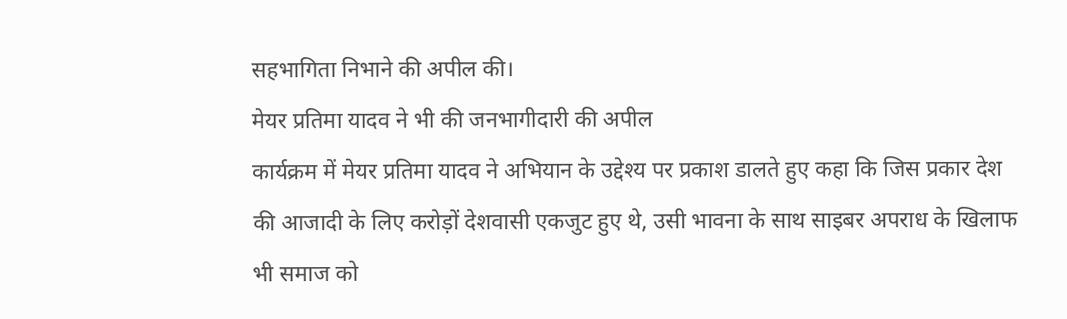सहभागिता निभाने की अपील की।
मेयर प्रतिमा यादव ने भी की जनभागीदारी की अपील
कार्यक्रम में मेयर प्रतिमा यादव ने अभियान के उद्देश्य पर प्रकाश डालते हुए कहा कि जिस प्रकार देश की आजादी के लिए करोड़ों देशवासी एकजुट हुए थे, उसी भावना के साथ साइबर अपराध के खिलाफ भी समाज को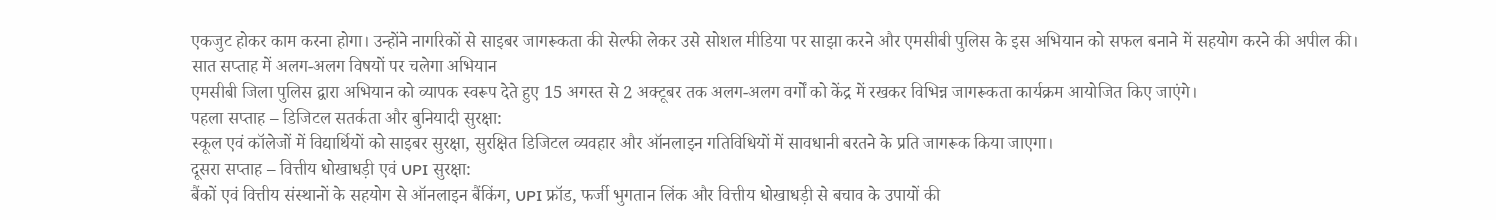एकजुट होकर काम करना होगा। उन्होंने नागरिकों से साइबर जागरूकता की सेल्फी लेकर उसे सोशल मीडिया पर साझा करने और एमसीबी पुलिस के इस अभियान को सफल बनाने में सहयोग करने की अपील की।
सात सप्ताह में अलग-अलग विषयों पर चलेगा अभियान
एमसीबी जिला पुलिस द्वारा अभियान को व्यापक स्वरूप देते हुए 15 अगस्त से 2 अक्टूबर तक अलग-अलग वर्गों को केंद्र में रखकर विभिन्न जागरूकता कार्यक्रम आयोजित किए जाएंगे।
पहला सप्ताह – डिजिटल सतर्कता और बुनियादी सुरक्षा:
स्कूल एवं कॉलेजों में विद्यार्थियों को साइबर सुरक्षा, सुरक्षित डिजिटल व्यवहार और ऑनलाइन गतिविधियों में सावधानी बरतने के प्रति जागरूक किया जाएगा।
दूसरा सप्ताह – वित्तीय धोखाधड़ी एवं UPI सुरक्षा:
बैंकों एवं वित्तीय संस्थानों के सहयोग से ऑनलाइन बैंकिंग, UPI फ्रॉड, फर्जी भुगतान लिंक और वित्तीय धोखाधड़ी से बचाव के उपायों की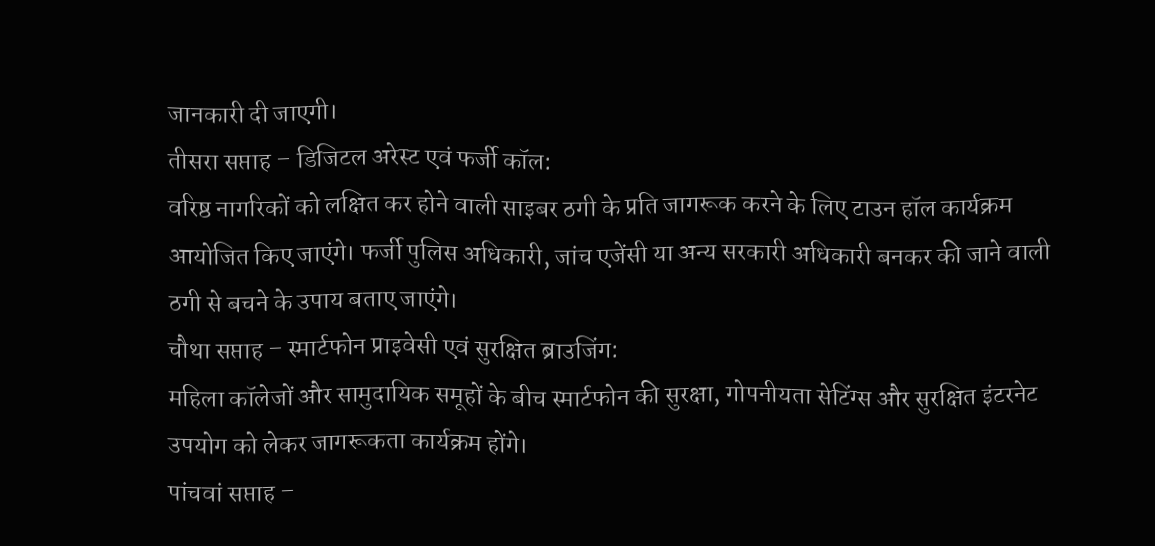जानकारी दी जाएगी।
तीसरा सप्ताह – डिजिटल अरेस्ट एवं फर्जी कॉल:
वरिष्ठ नागरिकों को लक्षित कर होने वाली साइबर ठगी के प्रति जागरूक करने के लिए टाउन हॉल कार्यक्रम आयोजित किए जाएंगे। फर्जी पुलिस अधिकारी, जांच एजेंसी या अन्य सरकारी अधिकारी बनकर की जाने वाली ठगी से बचने के उपाय बताए जाएंगे।
चौथा सप्ताह – स्मार्टफोन प्राइवेसी एवं सुरक्षित ब्राउजिंग:
महिला कॉलेजों और सामुदायिक समूहों के बीच स्मार्टफोन की सुरक्षा, गोपनीयता सेटिंग्स और सुरक्षित इंटरनेट उपयोग को लेकर जागरूकता कार्यक्रम होंगे।
पांचवां सप्ताह –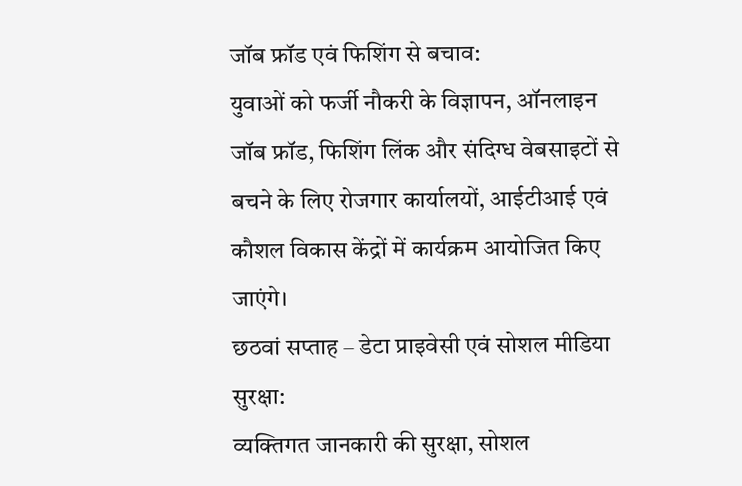जॉब फ्रॉड एवं फिशिंग से बचाव:
युवाओं को फर्जी नौकरी के विज्ञापन, ऑनलाइन जॉब फ्रॉड, फिशिंग लिंक और संदिग्ध वेबसाइटों से बचने के लिए रोजगार कार्यालयों, आईटीआई एवं कौशल विकास केंद्रों में कार्यक्रम आयोजित किए जाएंगे।
छठवां सप्ताह – डेटा प्राइवेसी एवं सोशल मीडिया सुरक्षा:
व्यक्तिगत जानकारी की सुरक्षा, सोशल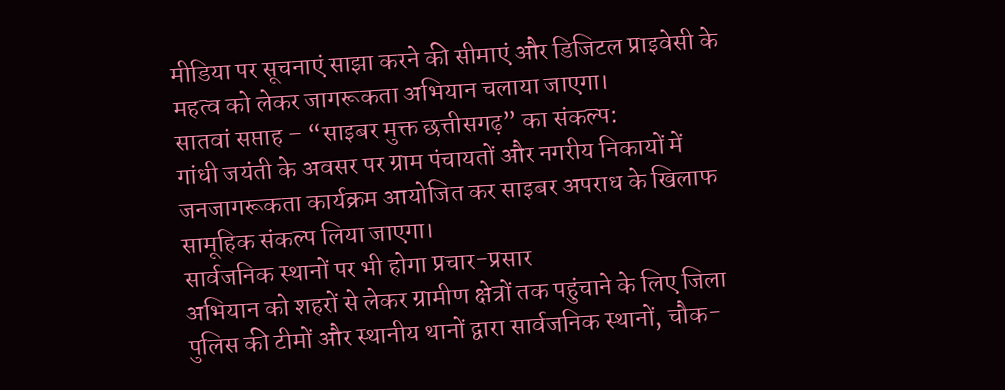मीडिया पर सूचनाएं साझा करने की सीमाएं और डिजिटल प्राइवेसी के महत्व को लेकर जागरूकता अभियान चलाया जाएगा।
सातवां सप्ताह – “साइबर मुक्त छत्तीसगढ़” का संकल्प:
गांधी जयंती के अवसर पर ग्राम पंचायतों और नगरीय निकायों में जनजागरूकता कार्यक्रम आयोजित कर साइबर अपराध के खिलाफ सामूहिक संकल्प लिया जाएगा।
सार्वजनिक स्थानों पर भी होगा प्रचार-प्रसार
अभियान को शहरों से लेकर ग्रामीण क्षेत्रों तक पहुंचाने के लिए जिला पुलिस की टीमों और स्थानीय थानों द्वारा सार्वजनिक स्थानों, चौक-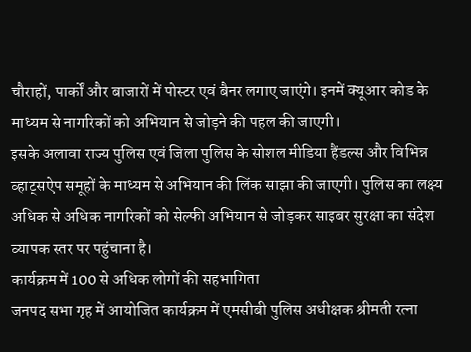चौराहों, पार्कों और बाजारों में पोस्टर एवं बैनर लगाए जाएंगे। इनमें क्यूआर कोड के माध्यम से नागरिकों को अभियान से जोड़ने की पहल की जाएगी।
इसके अलावा राज्य पुलिस एवं जिला पुलिस के सोशल मीडिया हैंडल्स और विभिन्न व्हाट्सऐप समूहों के माध्यम से अभियान की लिंक साझा की जाएगी। पुलिस का लक्ष्य अधिक से अधिक नागरिकों को सेल्फी अभियान से जोड़कर साइबर सुरक्षा का संदेश व्यापक स्तर पर पहुंचाना है।
कार्यक्रम में 100 से अधिक लोगों की सहभागिता
जनपद सभा गृह में आयोजित कार्यक्रम में एमसीबी पुलिस अधीक्षक श्रीमती रत्ना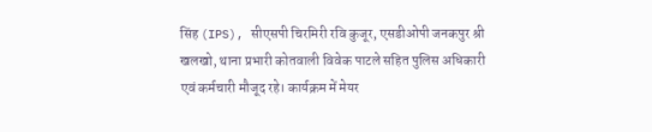सिंह (IPS), सीएसपी चिरमिरी रवि कुजूर, एसडीओपी जनकपुर श्री खलखो, थाना प्रभारी कोतवाली विवेक पाटले सहित पुलिस अधिकारी एवं कर्मचारी मौजूद रहे। कार्यक्रम में मेयर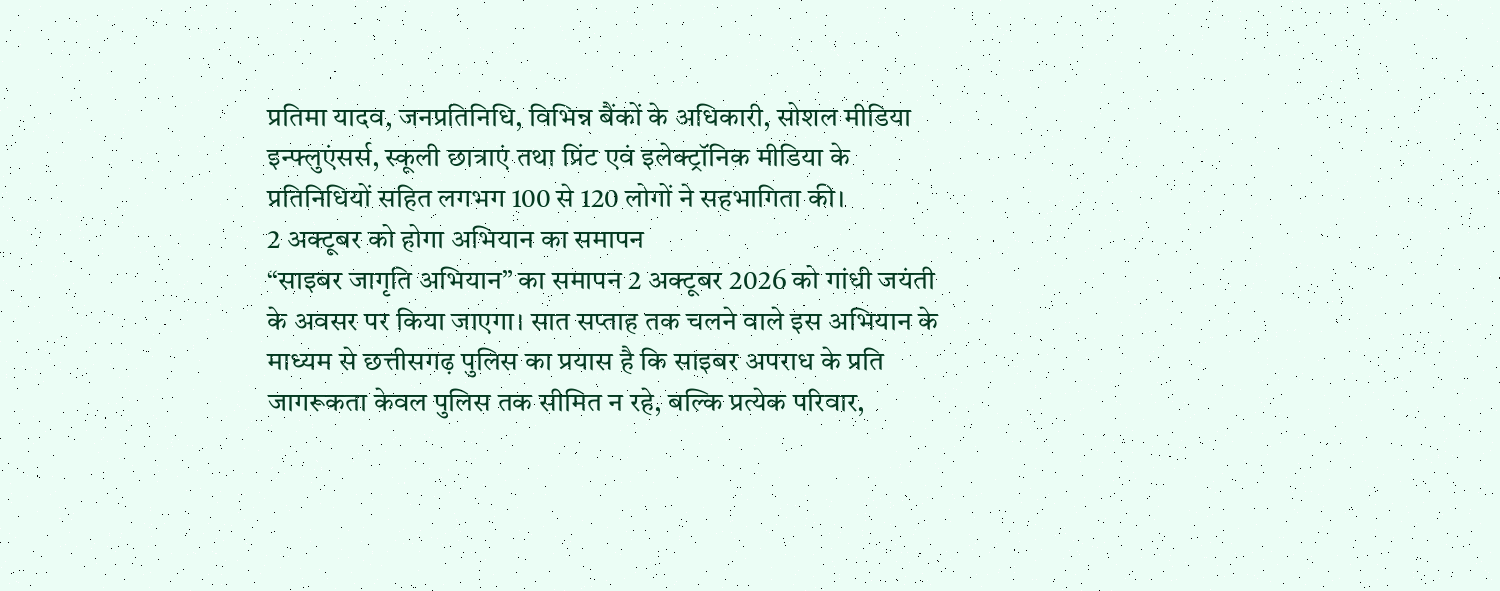प्रतिमा यादव, जनप्रतिनिधि, विभिन्न बैंकों के अधिकारी, सोशल मीडिया इन्फ्लुएंसर्स, स्कूली छात्राएं तथा प्रिंट एवं इलेक्ट्रॉनिक मीडिया के प्रतिनिधियों सहित लगभग 100 से 120 लोगों ने सहभागिता की।
2 अक्टूबर को होगा अभियान का समापन
“साइबर जागृति अभियान” का समापन 2 अक्टूबर 2026 को गांधी जयंती के अवसर पर किया जाएगा। सात सप्ताह तक चलने वाले इस अभियान के माध्यम से छत्तीसगढ़ पुलिस का प्रयास है कि साइबर अपराध के प्रति जागरूकता केवल पुलिस तक सीमित न रहे, बल्कि प्रत्येक परिवार,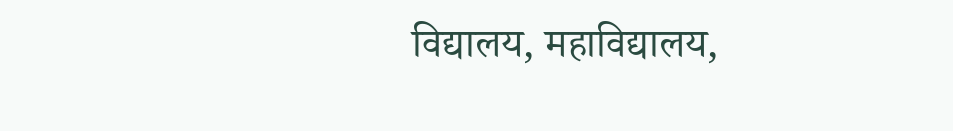विद्यालय, महाविद्यालय,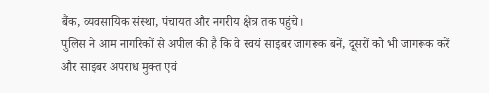बैंक, व्यवसायिक संस्था, पंचायत और नगरीय क्षेत्र तक पहुंचे।
पुलिस ने आम नागरिकों से अपील की है कि वे स्वयं साइबर जागरूक बनें, दूसरों को भी जागरूक करें और साइबर अपराध मुक्त एवं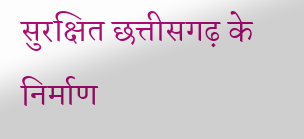सुरक्षित छत्तीसगढ़ के निर्माण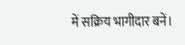में सक्रिय भागीदार बनें।